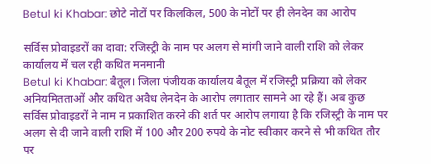Betul ki Khabar: छोटे नोटों पर किलकिल, 500 के नोटों पर ही लेनदेन का आरोप

सर्विस प्रोवाइडरों का दावा: रजिस्ट्री के नाम पर अलग से मांगी जाने वाली राशि को लेकर कार्यालय में चल रही कथित मनमानी
Betul ki Khabar: बैतूल। जिला पंजीयक कार्यालय बैतूल में रजिस्ट्री प्रक्रिया को लेकर अनियमितताओं और कथित अवैध लेनदेन के आरोप लगातार सामने आ रहे हैं। अब कुछ सर्विस प्रोवाइडरों ने नाम न प्रकाशित करने की शर्त पर आरोप लगाया है कि रजिस्ट्री के नाम पर अलग से दी जाने वाली राशि में 100 और 200 रुपये के नोट स्वीकार करने से भी कथित तौर पर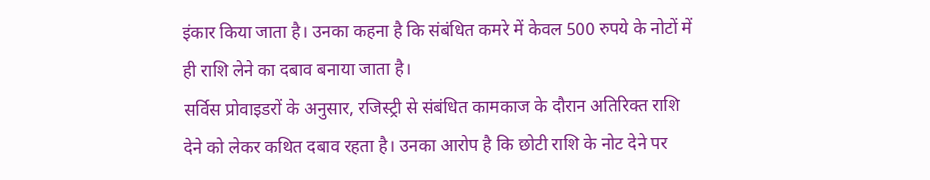इंकार किया जाता है। उनका कहना है कि संबंधित कमरे में केवल 500 रुपये के नोटों में ही राशि लेने का दबाव बनाया जाता है।
सर्विस प्रोवाइडरों के अनुसार, रजिस्ट्री से संबंधित कामकाज के दौरान अतिरिक्त राशि देने को लेकर कथित दबाव रहता है। उनका आरोप है कि छोटी राशि के नोट देने पर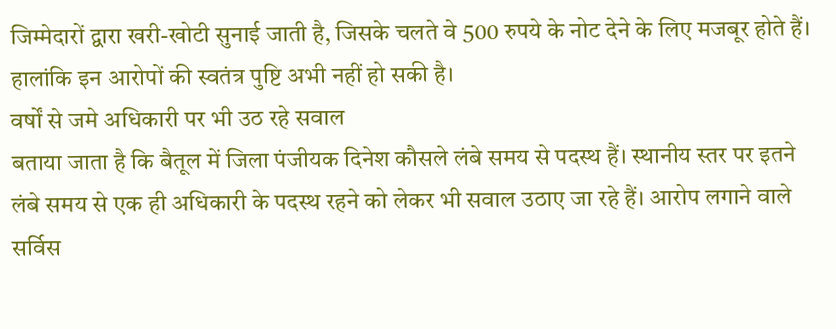जिम्मेदारों द्वारा खरी-खोटी सुनाई जाती है, जिसके चलते वे 500 रुपये के नोट देने के लिए मजबूर होते हैं। हालांकि इन आरोपों की स्वतंत्र पुष्टि अभी नहीं हो सकी है।
वर्षों से जमे अधिकारी पर भी उठ रहे सवाल
बताया जाता है कि बैतूल में जिला पंजीयक दिनेश कौसले लंबे समय से पदस्थ हैं। स्थानीय स्तर पर इतने लंबे समय से एक ही अधिकारी के पदस्थ रहने को लेकर भी सवाल उठाए जा रहे हैं। आरोप लगाने वाले सर्विस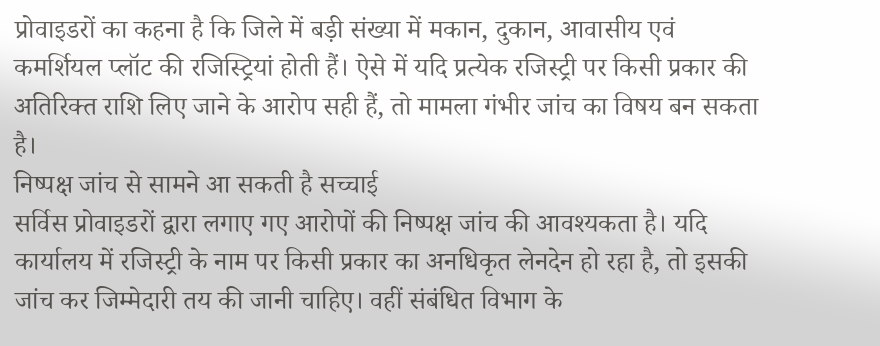प्रोवाइडरों का कहना है कि जिले में बड़ी संख्या में मकान, दुकान, आवासीय एवं कमर्शियल प्लॉट की रजिस्ट्रियां होती हैं। ऐसे में यदि प्रत्येक रजिस्ट्री पर किसी प्रकार की अतिरिक्त राशि लिए जाने के आरोप सही हैं, तो मामला गंभीर जांच का विषय बन सकता है।
निष्पक्ष जांच से सामने आ सकती है सच्चाई
सर्विस प्रोवाइडरों द्वारा लगाए गए आरोपों की निष्पक्ष जांच की आवश्यकता है। यदि कार्यालय में रजिस्ट्री के नाम पर किसी प्रकार का अनधिकृत लेनदेन हो रहा है, तो इसकी जांच कर जिम्मेदारी तय की जानी चाहिए। वहीं संबंधित विभाग के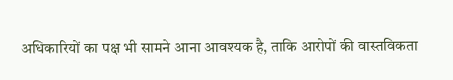अधिकारियों का पक्ष भी सामने आना आवश्यक है, ताकि आरोपों की वास्तविकता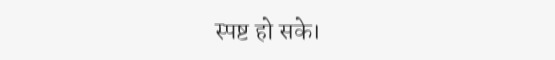स्पष्ट हो सके।